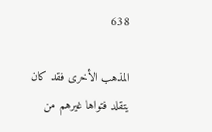638

المذهب الأخرى فقد كان يتقلد فتواها غيرهم من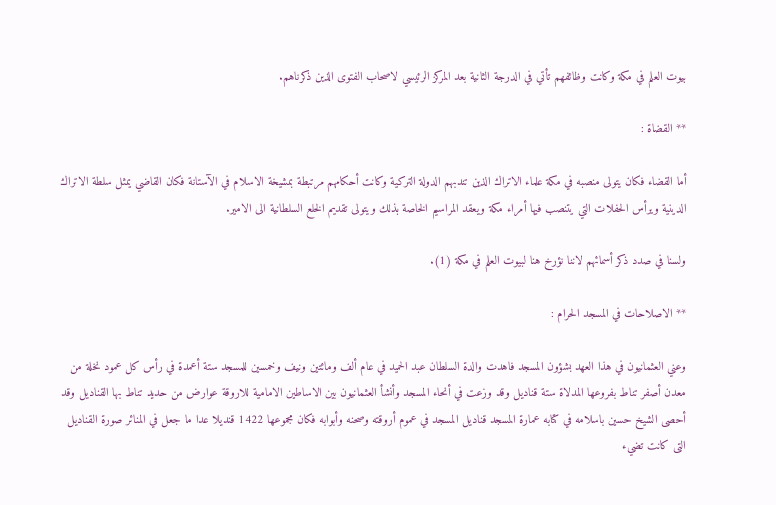بيوت العلم في مكة وكانت وظائفهم تأتي في الدرجة الثانية بعد المركز الرئيسي لاصحاب الفتوى الذين ذكرناهم.

** القضاة :

أما القضاء فكان يتولى منصبه في مكة علماء الاتراك الذين تندبهم الدولة التركية وكانت أحكامهم مرتبطة بمشيخة الاسلام في الآستانة فكان القاضي يمثل سلطة الاتراك الدينية ويرأس الحفلات التي يتنصب فيها أمراء مكة ويعقد المراسيم الخاصة بذلك ويتولى تقديم الخلع السلطانية الى الامير.

ولسنا في صدد ذكر أسمائهم لاننا نؤرخ هنا لبيوت العلم في مكة (1).

** الاصلاحات في المسجد الحرام :

وعني العثمانيون في هذا العهد بشؤون المسجد فاهدت والدة السلطان عبد الحميد في عام ألف ومائتين ونيف وخمسين للمسجد ستة أعمدة في رأس كل عمود نخلة من معدن أصفر تناط بفروعها المدلاة ستة قناديل وقد وزعت في أنحاء المسجد وأنشأ العثمانيون بين الاساطين الامامية للاروقة عوارض من حديد تناط بها القناديل وقد أحصى الشيخ حسين باسلامه في كتابه عمارة المسجد قناديل المسجد في عموم أروقته وصحنه وأبوابه فكان مجموعها 1422 قنديلا عدا ما جعل في المنائر صورة القناديل التى كانت تضيء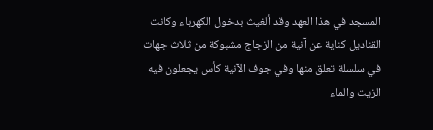المسجد في هذا العهد وقد ألغيث بدخول الكهرباء وكانت القناديل كناية عن آنية من الزجاج مشبوكة من ثلاث جهات في سلسلة تعلق منها وفي جوف الآنية كأس يجعلون فيه الزيت والماء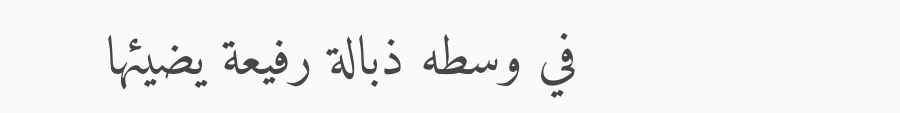في وسطه ذبالة رفيعة يضيئها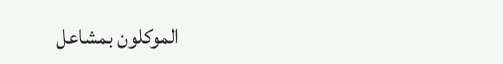الموكلون بمشاعل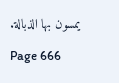يمسون بها الذبالة.

Page 666